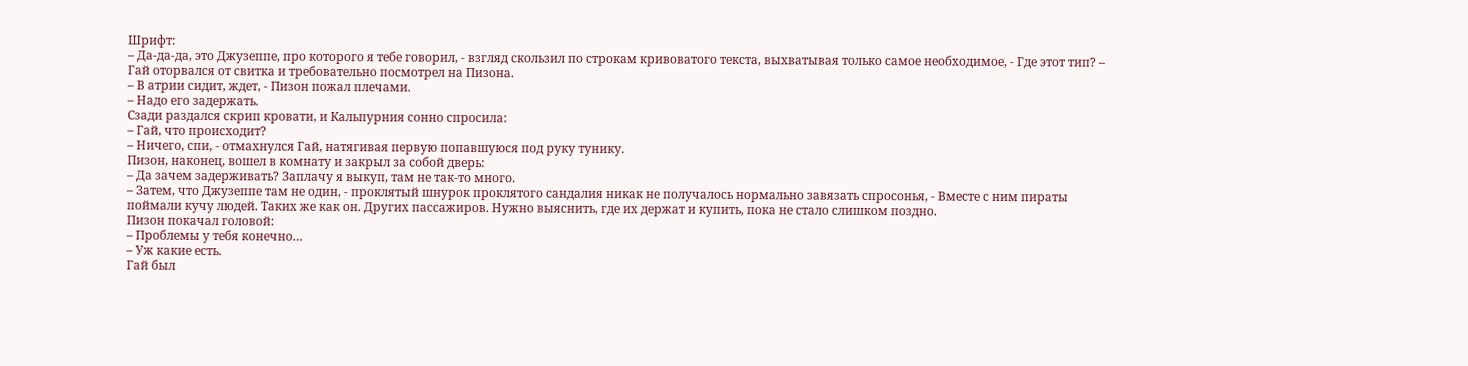Шрифт:
– Да-да-да, это Джузеппе, про которого я тебе говорил, - взгляд скользил по строкам кривоватого текста, выхватывая только самое необходимое, - Где этот тип? – Гай оторвался от свитка и требовательно посмотрел на Пизона.
– В атрии сидит, ждет, - Пизон пожал плечами.
– Надо его задержать.
Сзади раздался скрип кровати, и Кальпурния сонно спросила:
– Гай, что происходит?
– Ничего, спи, - отмахнулся Гай, натягивая первую попавшуюся под руку тунику.
Пизон, наконец, вошел в комнату и закрыл за собой дверь:
– Да зачем задерживать? Заплачу я выкуп, там не так-то много.
– Затем, что Джузеппе там не один, - проклятый шнурок проклятого сандалия никак не получалось нормально завязать спросонья, - Вместе с ним пираты поймали кучу людей. Таких же как он. Других пассажиров. Нужно выяснить, где их держат и купить, пока не стало слишком поздно.
Пизон покачал головой:
– Проблемы у тебя конечно…
– Уж какие есть.
Гай был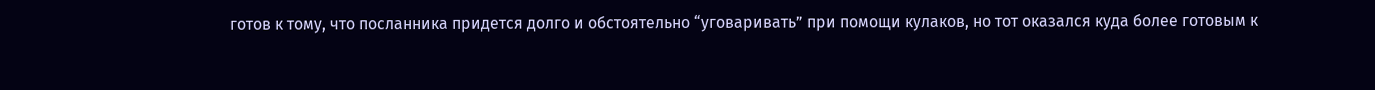готов к тому, что посланника придется долго и обстоятельно “уговаривать” при помощи кулаков, но тот оказался куда более готовым к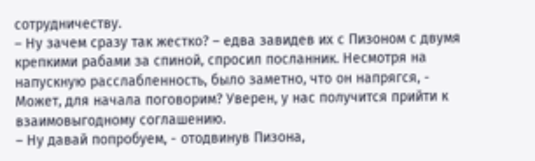сотрудничеству.
– Ну зачем сразу так жестко? – едва завидев их с Пизоном с двумя крепкими рабами за спиной, спросил посланник. Несмотря на напускную расслабленность, было заметно, что он напрягся, - Может, для начала поговорим? Уверен, у нас получится прийти к взаимовыгодному соглашению.
– Ну давай попробуем, - отодвинув Пизона,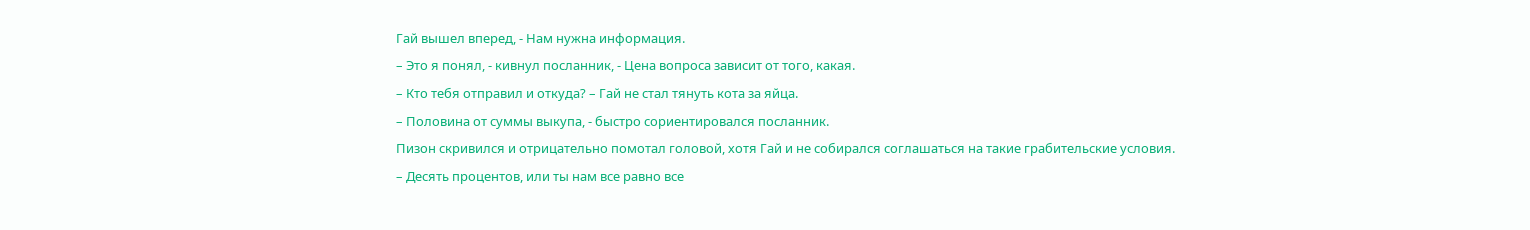Гай вышел вперед, - Нам нужна информация.
– Это я понял, - кивнул посланник, - Цена вопроса зависит от того, какая.
– Кто тебя отправил и откуда? – Гай не стал тянуть кота за яйца.
– Половина от суммы выкупа, - быстро сориентировался посланник.
Пизон скривился и отрицательно помотал головой, хотя Гай и не собирался соглашаться на такие грабительские условия.
– Десять процентов, или ты нам все равно все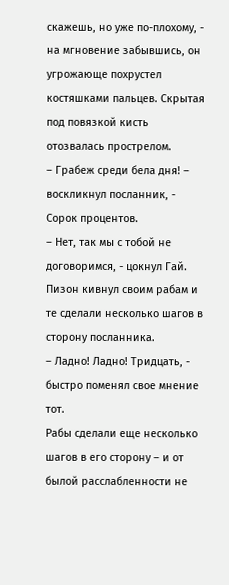скажешь, но уже по-плохому, - на мгновение забывшись, он угрожающе похрустел костяшками пальцев. Скрытая под повязкой кисть отозвалась прострелом.
– Грабеж среди бела дня! – воскликнул посланник, - Сорок процентов.
– Нет, так мы с тобой не договоримся, - цокнул Гай.
Пизон кивнул своим рабам и те сделали несколько шагов в сторону посланника.
– Ладно! Ладно! Тридцать, - быстро поменял свое мнение тот.
Рабы сделали еще несколько шагов в его сторону – и от былой расслабленности не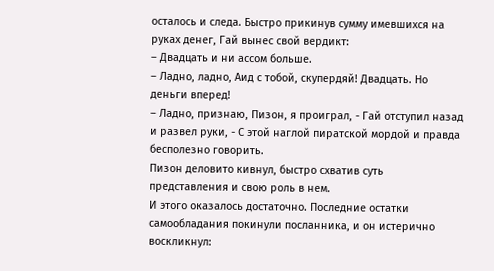осталось и следа. Быстро прикинув сумму имевшихся на руках денег, Гай вынес свой вердикт:
– Двадцать и ни ассом больше.
– Ладно, ладно, Аид с тобой, скупердяй! Двадцать. Но деньги вперед!
– Ладно, признаю, Пизон, я проиграл, - Гай отступил назад и развел руки, - С этой наглой пиратской мордой и правда бесполезно говорить.
Пизон деловито кивнул, быстро схватив суть представления и свою роль в нем.
И этого оказалось достаточно. Последние остатки самообладания покинули посланника, и он истерично воскликнул: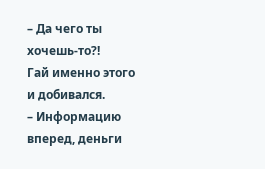– Да чего ты хочешь-то?!
Гай именно этого и добивался.
– Информацию вперед, деньги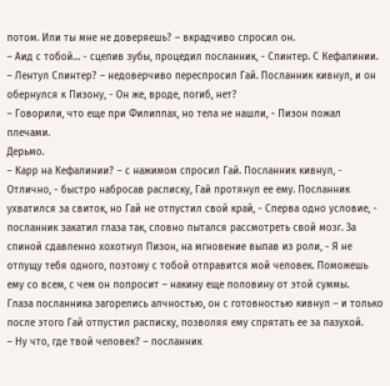потом. Или ты мне не доверяешь? – вкрадчиво спросил он.
– Аид с тобой… - сцепив зубы, процедил посланник, - Спинтер. С Кефалинии.
– Лентул Спинтер? – недоверчиво переспросил Гай. Посланник кивнул, и он обернулся к Пизону, - Он же, вроде, погиб, нет?
– Говорили, что еще при Филиппах, но тела не нашли, - Пизон пожал плечами.
Дерьмо.
– Карр на Кефалинии? – с нажимом спросил Гай. Посланник кивнул, - Отлично, - быстро набросав расписку, Гай протянул ее ему. Посланник ухватился за свиток, но Гай не отпустил свой край, - Cперва одно условие, - посланник закатил глаза так, словно пытался рассмотреть свой мозг. За спиной сдавленно хохотнул Пизон, на мгновение выпав из роли, - Я не отпущу тебя одного, поэтому с тобой отправится мой человек. Поможешь ему со всем, с чем он попросит – накину еще половину от этой суммы.
Глаза посланника загорелись алчностью, он с готовностью кивнул – и только после этого Гай отпустил расписку, позволяя ему спрятать ее за пазухой.
– Ну что, где твой человек? – посланник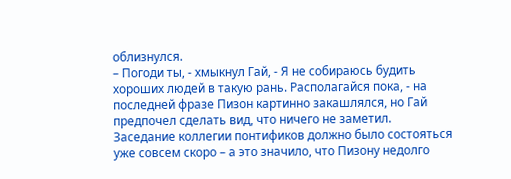облизнулся.
– Погоди ты, - хмыкнул Гай, - Я не собираюсь будить хороших людей в такую рань. Располагайся пока, - на последней фразе Пизон картинно закашлялся, но Гай предпочел сделать вид, что ничего не заметил.
Заседание коллегии понтификов должно было состояться уже совсем скоро – а это значило, что Пизону недолго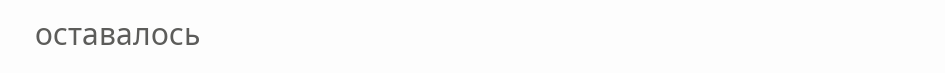оставалось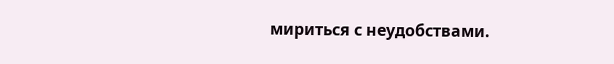мириться с неудобствами.